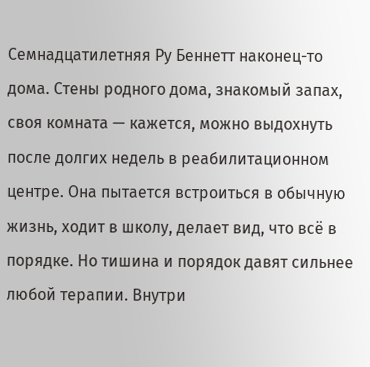Семнадцатилетняя Ру Беннетт наконец-то дома. Стены родного дома, знакомый запах, своя комната — кажется, можно выдохнуть после долгих недель в реабилитационном центре. Она пытается встроиться в обычную жизнь, ходит в школу, делает вид, что всё в порядке. Но тишина и порядок давят сильнее любой терапии. Внутри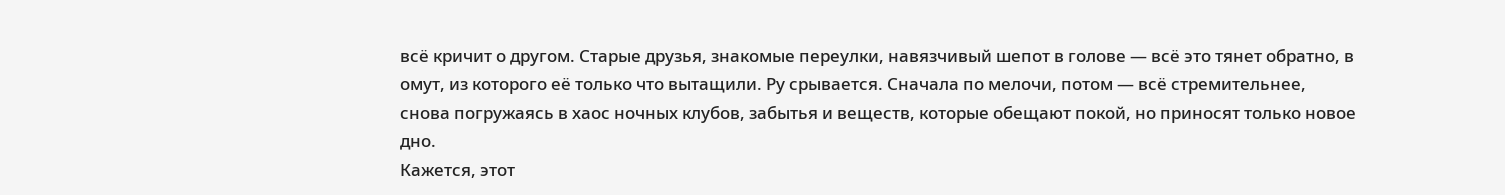всё кричит о другом. Старые друзья, знакомые переулки, навязчивый шепот в голове — всё это тянет обратно, в омут, из которого её только что вытащили. Ру срывается. Сначала по мелочи, потом — всё стремительнее, снова погружаясь в хаос ночных клубов, забытья и веществ, которые обещают покой, но приносят только новое дно.
Кажется, этот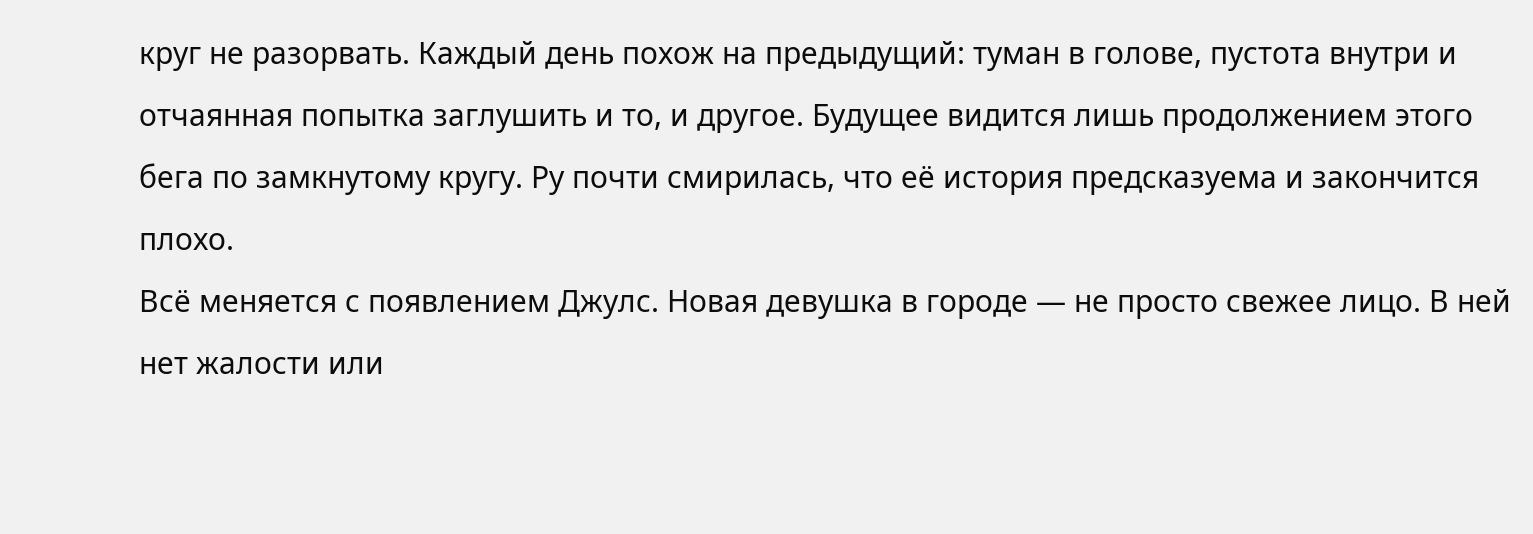круг не разорвать. Каждый день похож на предыдущий: туман в голове, пустота внутри и отчаянная попытка заглушить и то, и другое. Будущее видится лишь продолжением этого бега по замкнутому кругу. Ру почти смирилась, что её история предсказуема и закончится плохо.
Всё меняется с появлением Джулс. Новая девушка в городе — не просто свежее лицо. В ней нет жалости или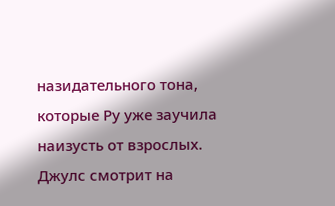назидательного тона, которые Ру уже заучила наизусть от взрослых. Джулс смотрит на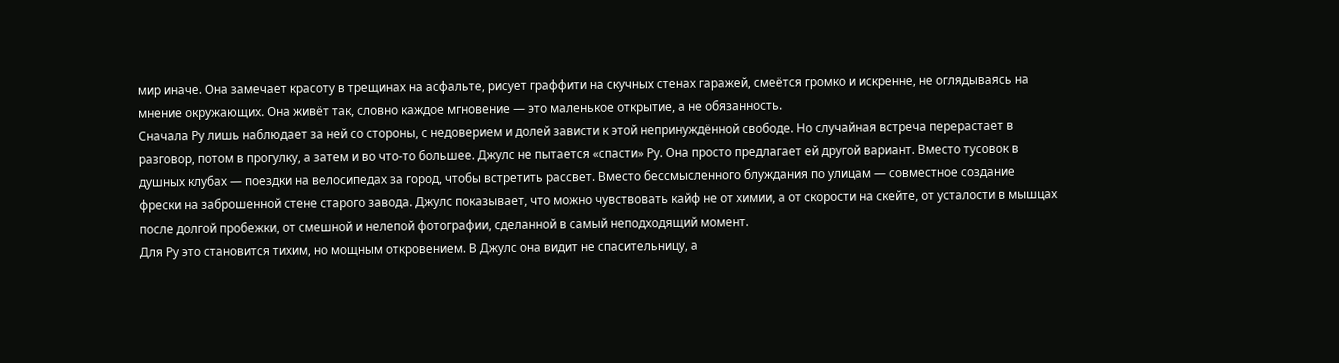мир иначе. Она замечает красоту в трещинах на асфальте, рисует граффити на скучных стенах гаражей, смеётся громко и искренне, не оглядываясь на мнение окружающих. Она живёт так, словно каждое мгновение — это маленькое открытие, а не обязанность.
Сначала Ру лишь наблюдает за ней со стороны, с недоверием и долей зависти к этой непринуждённой свободе. Но случайная встреча перерастает в разговор, потом в прогулку, а затем и во что-то большее. Джулс не пытается «спасти» Ру. Она просто предлагает ей другой вариант. Вместо тусовок в душных клубах — поездки на велосипедах за город, чтобы встретить рассвет. Вместо бессмысленного блуждания по улицам — совместное создание фрески на заброшенной стене старого завода. Джулс показывает, что можно чувствовать кайф не от химии, а от скорости на скейте, от усталости в мышцах после долгой пробежки, от смешной и нелепой фотографии, сделанной в самый неподходящий момент.
Для Ру это становится тихим, но мощным откровением. В Джулс она видит не спасительницу, а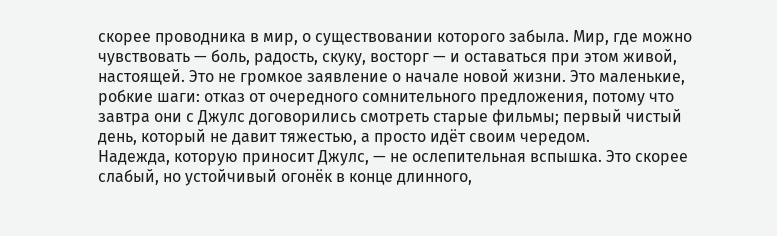скорее проводника в мир, о существовании которого забыла. Мир, где можно чувствовать — боль, радость, скуку, восторг — и оставаться при этом живой, настоящей. Это не громкое заявление о начале новой жизни. Это маленькие, робкие шаги: отказ от очередного сомнительного предложения, потому что завтра они с Джулс договорились смотреть старые фильмы; первый чистый день, который не давит тяжестью, а просто идёт своим чередом.
Надежда, которую приносит Джулс, — не ослепительная вспышка. Это скорее слабый, но устойчивый огонёк в конце длинного,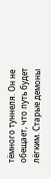тёмного туннеля. Он не обещает, что путь будет лёгким. Старые демоны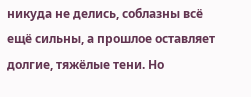никуда не делись, соблазны всё ещё сильны, а прошлое оставляет долгие, тяжёлые тени. Но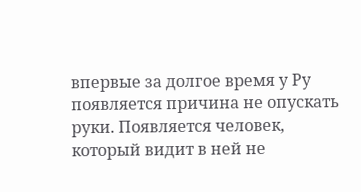впервые за долгое время у Ру появляется причина не опускать руки. Появляется человек, который видит в ней не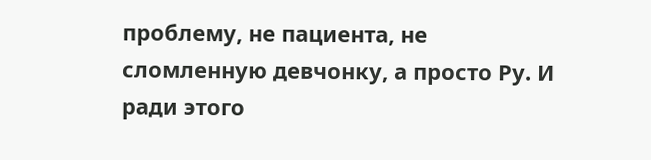проблему, не пациента, не сломленную девчонку, а просто Ру. И ради этого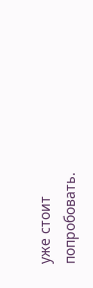уже стоит попробовать.